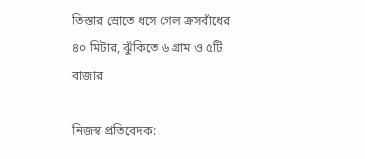তিস্তার স্রোতে ধসে গেল ক্রসবাঁধের ৪০ মিটার, ঝুঁকিতে ৬ গ্রাম ও ৫টি বাজার

নিজস্ব প্রতিবেদক: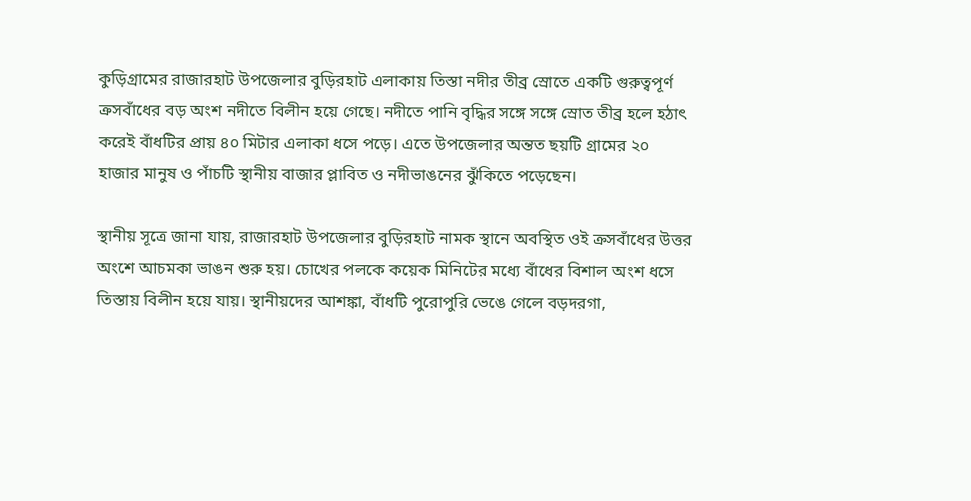কুড়িগ্রামের রাজারহাট উপজেলার বুড়িরহাট এলাকায় তিস্তা নদীর তীব্র স্রোতে একটি গুরুত্বপূর্ণ ক্রসবাঁধের বড় অংশ নদীতে বিলীন হয়ে গেছে। নদীতে পানি বৃদ্ধির সঙ্গে সঙ্গে স্রোত তীব্র হলে হঠাৎ করেই বাঁধটির প্রায় ৪০ মিটার এলাকা ধসে পড়ে। এতে উপজেলার অন্তত ছয়টি গ্রামের ২০ হাজার মানুষ ও পাঁচটি স্থানীয় বাজার প্লাবিত ও নদীভাঙনের ঝুঁকিতে পড়েছেন।

স্থানীয় সূত্রে জানা যায়, রাজারহাট উপজেলার বুড়িরহাট নামক স্থানে অবস্থিত ওই ক্রসবাঁধের উত্তর অংশে আচমকা ভাঙন শুরু হয়। চোখের পলকে কয়েক মিনিটের মধ্যে বাঁধের বিশাল অংশ ধসে তিস্তায় বিলীন হয়ে যায়। স্থানীয়দের আশঙ্কা, বাঁধটি পুরোপুরি ভেঙে গেলে বড়দরগা,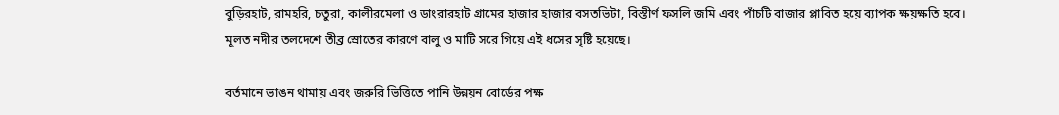বুড়িরহাট, রামহরি, চতুরা, কালীরমেলা ও ডাংরারহাট গ্রামের হাজার হাজার বসতভিটা, বিস্তীর্ণ ফসলি জমি এবং পাঁচটি বাজার প্লাবিত হয়ে ব্যাপক ক্ষয়ক্ষতি হবে। মূলত নদীর তলদেশে তীব্র স্রোতের কারণে বালু ও মাটি সরে গিয়ে এই ধসের সৃষ্টি হয়েছে।

বর্তমানে ভাঙন থামায় এবং জরুরি ভিত্তিতে পানি উন্নয়ন বোর্ডের পক্ষ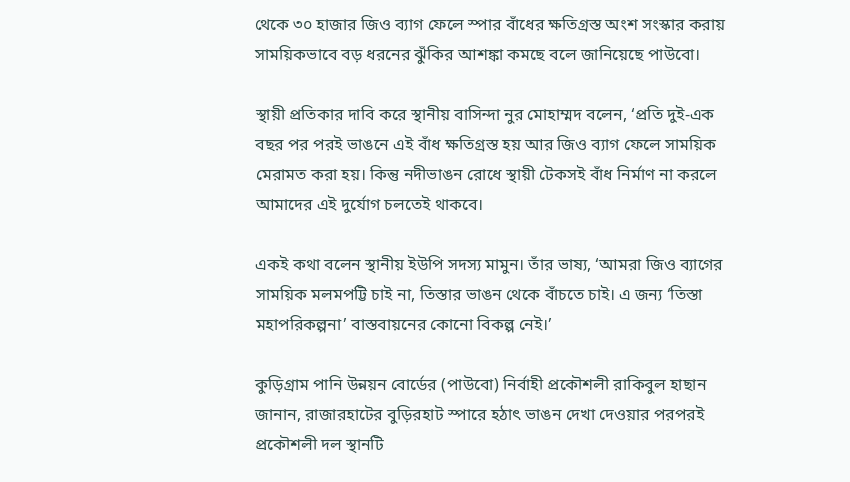থেকে ৩০ হাজার জিও ব্যাগ ফেলে স্পার বাঁধের ক্ষতিগ্রস্ত অংশ সংস্কার করায় সাময়িকভাবে বড় ধরনের ঝুঁকির আশঙ্কা কমছে বলে জানিয়েছে পাউবো।

স্থায়ী প্রতিকার দাবি করে স্থানীয় বাসিন্দা নুর মোহাম্মদ বলেন, ‘প্রতি দুই-এক বছর পর পরই ভাঙনে এই বাঁধ ক্ষতিগ্রস্ত হয় আর জিও ব্যাগ ফেলে সাময়িক মেরামত করা হয়। কিন্তু নদীভাঙন রোধে স্থায়ী টেকসই বাঁধ নির্মাণ না করলে আমাদের এই দুর্যোগ চলতেই থাকবে।

একই কথা বলেন স্থানীয় ইউপি সদস্য মামুন। তাঁর ভাষ্য, ‘আমরা জিও ব্যাগের সাময়িক মলমপট্টি চাই না, তিস্তার ভাঙন থেকে বাঁচতে চাই। এ জন্য ‘তিস্তা মহাপরিকল্পনা’ বাস্তবায়নের কোনো বিকল্প নেই।’

কুড়িগ্রাম পানি উন্নয়ন বোর্ডের (পাউবো) নির্বাহী প্রকৌশলী রাকিবুল হাছান জানান, রাজারহাটের বুড়িরহাট স্পারে হঠাৎ ভাঙন দেখা দেওয়ার পরপরই প্রকৌশলী দল স্থানটি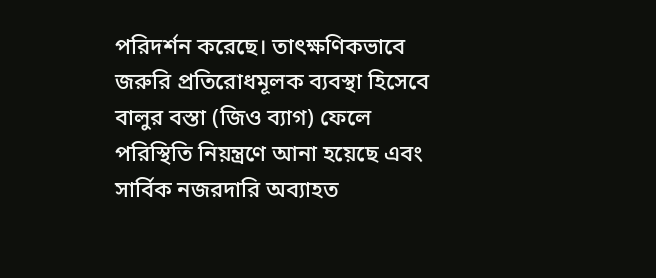পরিদর্শন করেছে। তাৎক্ষণিকভাবে জরুরি প্রতিরোধমূলক ব্যবস্থা হিসেবে বালুর বস্তা (জিও ব্যাগ) ফেলে পরিস্থিতি নিয়ন্ত্রণে আনা হয়েছে এবং সার্বিক নজরদারি অব্যাহত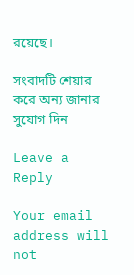রয়েছে।

সংবাদটি শেয়ার করে অন্য জানার সুযোগ দিন

Leave a Reply

Your email address will not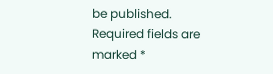be published. Required fields are marked *